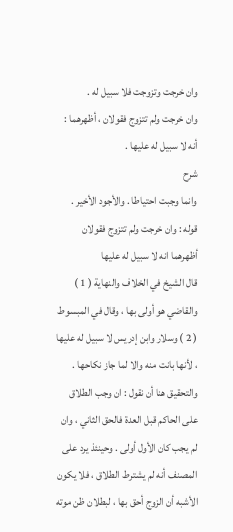وان خرجت وتزوجت فلا سبيل له .
وان خرجت ولم تتزوج فقولان ، أظهرهما : أنه لا سبيل له عليها .
شرح
وانما وجبت احتياطا . والأجود الأخير .
قوله : وان خرجت ولم تتزوج فقولان أظهرهما انه لا سبيل له عليها
قال الشيخ في الخلاف والنهاية ( 1 ) والقاضي هو أولى بها ، وقال في المبسوط ( 2 ) وسلار وابن إدريس لا سبيل له عليها ، لأنها بانت منه والا لما جاز نكاحها .
والتحقيق هنا أن نقول : ان وجب الطلاق على الحاكم قبل العدة فالحق الثاني ، وان لم يجب كان الأول أولى . وحينئذ يرد على المصنف أنه لم يشترط الطلاق ، فلا يكون الأشبه أن الزوج أحق بها ، لبطلان ظن موته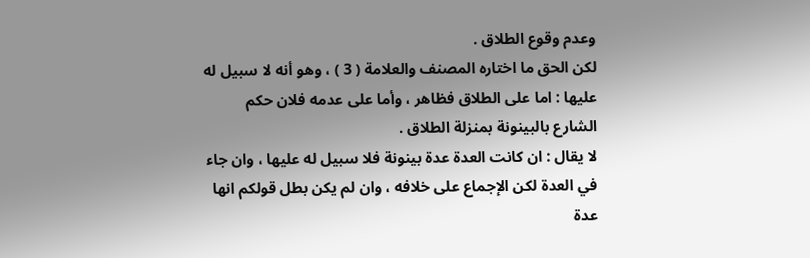وعدم وقوع الطلاق .
لكن الحق ما اختاره المصنف والعلامة ( 3 ) ، وهو أنه لا سبيل له عليها : اما على الطلاق فظاهر ، وأما على عدمه فلان حكم الشارع بالبينونة بمنزلة الطلاق .
لا يقال : ان كانت العدة عدة بينونة فلا سبيل له عليها ، وان جاء في العدة لكن الإجماع على خلافه ، وان لم يكن بطل قولكم انها عدة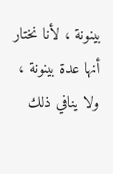بينونة ، لأنا نختار أنها عدة بينونة ، ولا ينافي ذلك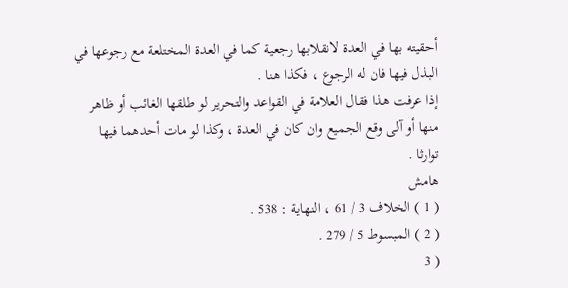أحقيته بها في العدة لانقلابها رجعية كما في العدة المختلعة مع رجوعها في البذل فيها فان له الرجوع ، فكذا هنا .
إذا عرفت هذا فقال العلامة في القواعد والتحرير لو طلقها الغائب أو ظاهر منها أو آلى وقع الجميع وان كان في العدة ، وكذا لو مات أحدهما فيها توارثا .
هامش
( 1 ) الخلاف 3 / 61 ، النهاية : 538 .
( 2 ) المبسوط 5 / 279 .
( 3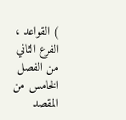) القواعد ، الفرع الثاني من الفصل الخامس من المقصد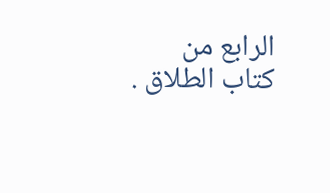الرابع من كتاب الطلاق .